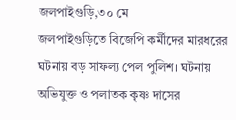জলপাইগুড়ি,৩০ মে
জলপাইগুড়িতে বিজেপি কর্মীদের মারধরের ঘটনায় বড় সাফল্য পেল পুলিশ। ঘটনায় অভিযুক্ত ও পলাতক কৃষ্ণ দাসের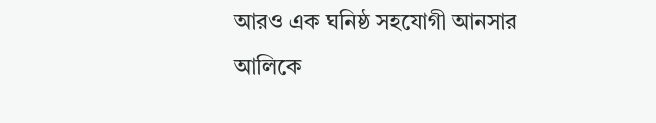আরও এক ঘনিষ্ঠ সহযোগী আনসার আলিকে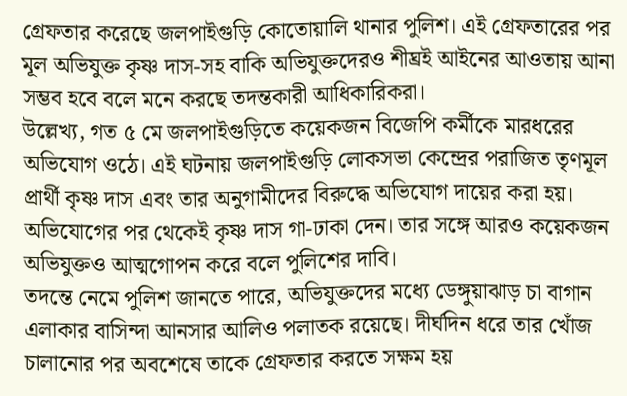গ্রেফতার করেছে জলপাইগুড়ি কোতোয়ালি থানার পুলিশ। এই গ্রেফতারের পর মূল অভিযুক্ত কৃষ্ণ দাস-সহ বাকি অভিযুক্তদেরও শীঘ্রই আইনের আওতায় আনা সম্ভব হবে বলে মনে করছে তদন্তকারী আধিকারিকরা।
উল্লেখ্য, গত ৫ মে জলপাইগুড়িতে কয়েকজন বিজেপি কর্মীকে মারধরের অভিযোগ ওঠে। এই ঘটনায় জলপাইগুড়ি লোকসভা কেন্দ্রের পরাজিত তৃণমূল প্রার্থী কৃষ্ণ দাস এবং তার অনুগামীদের বিরুদ্ধে অভিযোগ দায়ের করা হয়। অভিযোগের পর থেকেই কৃষ্ণ দাস গা-ঢাকা দেন। তার সঙ্গে আরও কয়েকজন অভিযুক্তও আত্মগোপন করে বলে পুলিশের দাবি।
তদন্তে নেমে পুলিশ জানতে পারে, অভিযুক্তদের মধ্যে ডেঙ্গুয়াঝাড় চা বাগান এলাকার বাসিন্দা আনসার আলিও পলাতক রয়েছে। দীর্ঘদিন ধরে তার খোঁজ চালানোর পর অবশেষে তাকে গ্রেফতার করতে সক্ষম হয়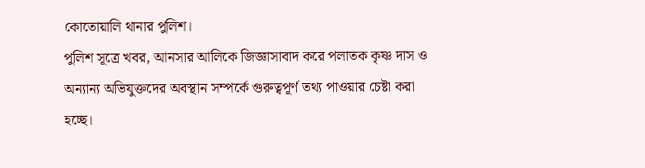কোতোয়ালি থানার পুলিশ।
পুলিশ সূত্রে খবর, আনসার আলিকে জিজ্ঞাসাবাদ করে পলাতক কৃষ্ণ দাস ও অন্যান্য অভিযুক্তদের অবস্থান সম্পর্কে গুরুত্বপূর্ণ তথ্য পাওয়ার চেষ্টা করা হচ্ছে।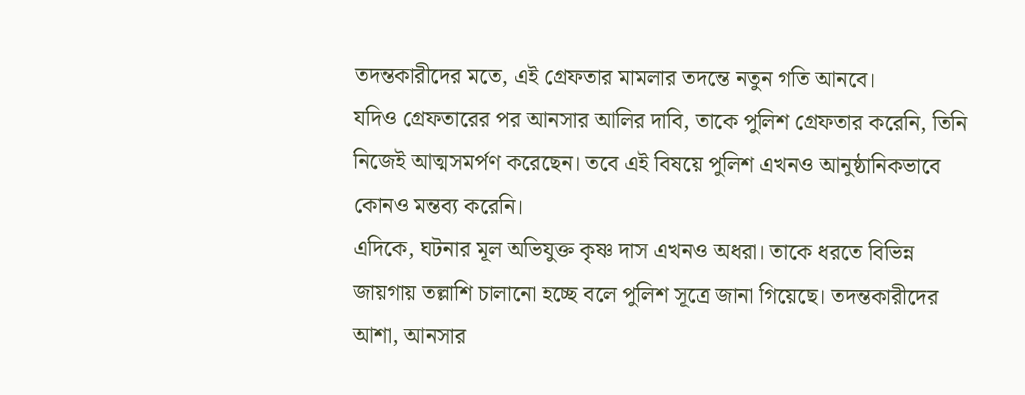তদন্তকারীদের মতে, এই গ্রেফতার মামলার তদন্তে নতুন গতি আনবে।
যদিও গ্রেফতারের পর আনসার আলির দাবি, তাকে পুলিশ গ্রেফতার করেনি, তিনি নিজেই আত্মসমর্পণ করেছেন। তবে এই বিষয়ে পুলিশ এখনও আনুষ্ঠানিকভাবে কোনও মন্তব্য করেনি।
এদিকে, ঘটনার মূল অভিযুক্ত কৃষ্ণ দাস এখনও অধরা। তাকে ধরতে বিভিন্ন জায়গায় তল্লাশি চালানো হচ্ছে বলে পুলিশ সূত্রে জানা গিয়েছে। তদন্তকারীদের আশা, আনসার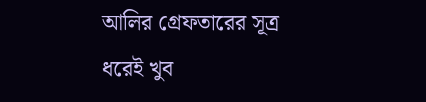আলির গ্রেফতারের সূত্র ধরেই খুব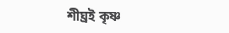শীঘ্রই কৃষ্ণ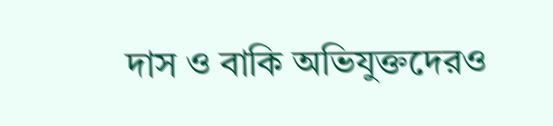দাস ও বাকি অভিযুক্তদেরও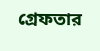গ্রেফতার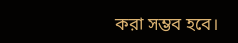করা সম্ভব হবে।